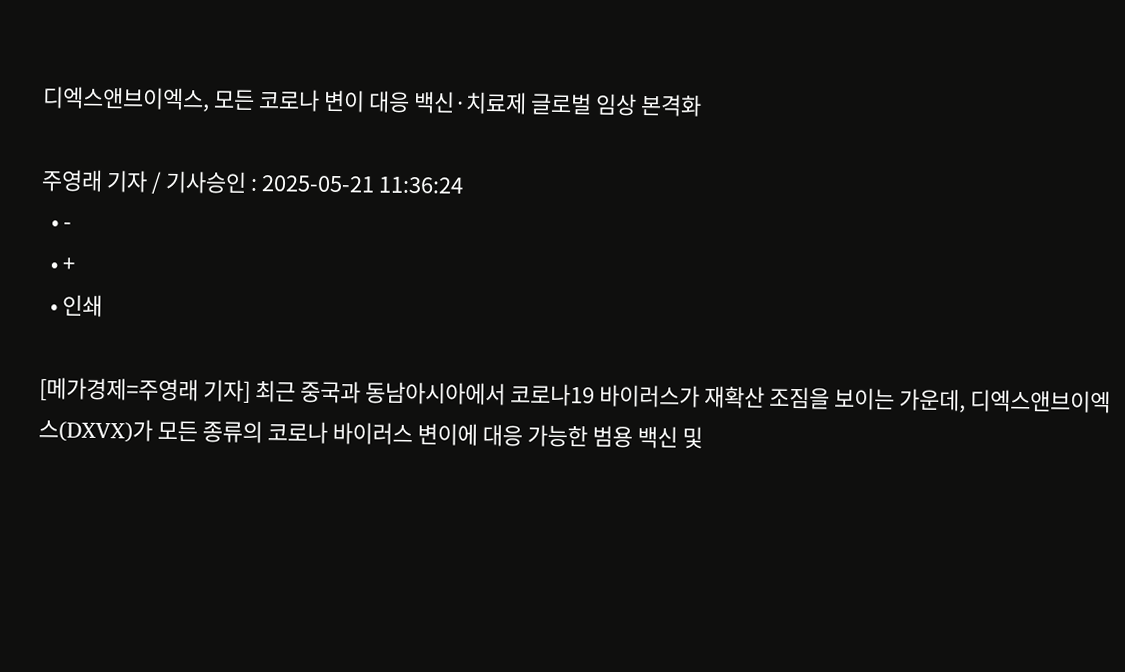디엑스앤브이엑스, 모든 코로나 변이 대응 백신·치료제 글로벌 임상 본격화

주영래 기자 / 기사승인 : 2025-05-21 11:36:24
  • -
  • +
  • 인쇄

[메가경제=주영래 기자] 최근 중국과 동남아시아에서 코로나19 바이러스가 재확산 조짐을 보이는 가운데, 디엑스앤브이엑스(DXVX)가 모든 종류의 코로나 바이러스 변이에 대응 가능한 범용 백신 및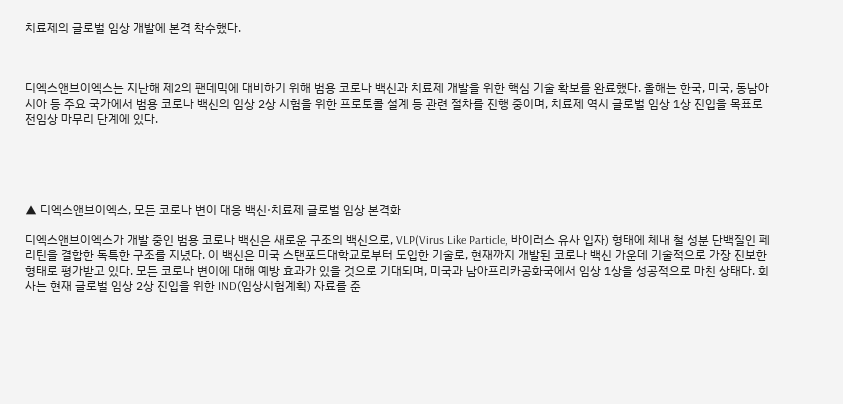치료제의 글로벌 임상 개발에 본격 착수했다.



디엑스앤브이엑스는 지난해 제2의 팬데믹에 대비하기 위해 범용 코로나 백신과 치료제 개발을 위한 핵심 기술 확보를 완료했다. 올해는 한국, 미국, 동남아시아 등 주요 국가에서 범용 코로나 백신의 임상 2상 시험을 위한 프로토콜 설계 등 관련 절차를 진행 중이며, 치료제 역시 글로벌 임상 1상 진입을 목표로 전임상 마무리 단계에 있다.





▲ 디엑스앤브이엑스, 모든 코로나 변이 대응 백신·치료제 글로벌 임상 본격화

디엑스앤브이엑스가 개발 중인 범용 코로나 백신은 새로운 구조의 백신으로, VLP(Virus Like Particle, 바이러스 유사 입자) 형태에 체내 철 성분 단백질인 페리틴을 결합한 독특한 구조를 지녔다. 이 백신은 미국 스탠포드대학교로부터 도입한 기술로, 현재까지 개발된 코로나 백신 가운데 기술적으로 가장 진보한 형태로 평가받고 있다. 모든 코로나 변이에 대해 예방 효과가 있을 것으로 기대되며, 미국과 남아프리카공화국에서 임상 1상을 성공적으로 마친 상태다. 회사는 현재 글로벌 임상 2상 진입을 위한 IND(임상시험계획) 자료를 준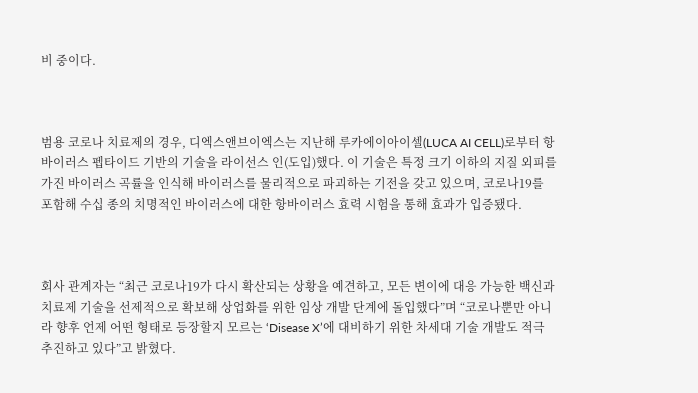비 중이다.



범용 코로나 치료제의 경우, 디엑스앤브이엑스는 지난해 루카에이아이셀(LUCA AI CELL)로부터 항바이러스 펩타이드 기반의 기술을 라이선스 인(도입)했다. 이 기술은 특정 크기 이하의 지질 외피를 가진 바이러스 곡률을 인식해 바이러스를 물리적으로 파괴하는 기전을 갖고 있으며, 코로나19를 포함해 수십 종의 치명적인 바이러스에 대한 항바이러스 효력 시험을 통해 효과가 입증됐다.



회사 관계자는 “최근 코로나19가 다시 확산되는 상황을 예견하고, 모든 변이에 대응 가능한 백신과 치료제 기술을 선제적으로 확보해 상업화를 위한 임상 개발 단계에 돌입했다”며 “코로나뿐만 아니라 향후 언제 어떤 형태로 등장할지 모르는 ‘Disease X’에 대비하기 위한 차세대 기술 개발도 적극 추진하고 있다”고 밝혔다.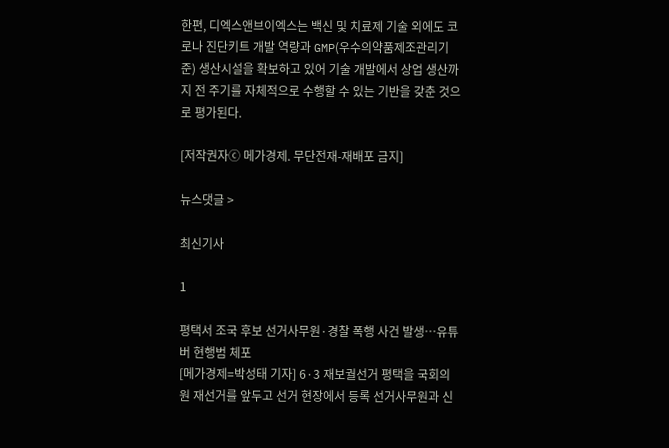한편, 디엑스앤브이엑스는 백신 및 치료제 기술 외에도 코로나 진단키트 개발 역량과 GMP(우수의약품제조관리기준) 생산시설을 확보하고 있어 기술 개발에서 상업 생산까지 전 주기를 자체적으로 수행할 수 있는 기반을 갖춘 것으로 평가된다.

[저작권자ⓒ 메가경제. 무단전재-재배포 금지]

뉴스댓글 >

최신기사

1

평택서 조국 후보 선거사무원·경찰 폭행 사건 발생…유튜버 현행범 체포
[메가경제=박성태 기자] 6·3 재보궐선거 평택을 국회의원 재선거를 앞두고 선거 현장에서 등록 선거사무원과 신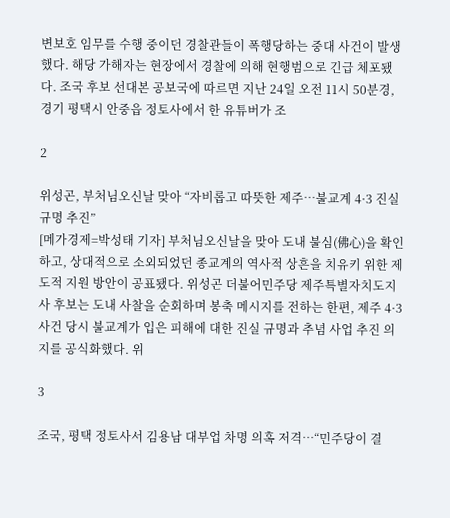변보호 임무를 수행 중이던 경찰관들이 폭행당하는 중대 사건이 발생했다. 해당 가해자는 현장에서 경찰에 의해 현행범으로 긴급 체포됐다. 조국 후보 선대본 공보국에 따르면 지난 24일 오전 11시 50분경, 경기 평택시 안중읍 정토사에서 한 유튜버가 조

2

위성곤, 부처님오신날 맞아 “자비롭고 따뜻한 제주…불교계 4·3 진실규명 추진”
[메가경제=박성태 기자] 부처님오신날을 맞아 도내 불심(佛心)을 확인하고, 상대적으로 소외되었던 종교계의 역사적 상흔을 치유키 위한 제도적 지원 방안이 공표됐다. 위성곤 더불어민주당 제주특별자치도지사 후보는 도내 사찰을 순회하며 봉축 메시지를 전하는 한편, 제주 4·3 사건 당시 불교계가 입은 피해에 대한 진실 규명과 추념 사업 추진 의지를 공식화했다. 위

3

조국, 평택 정토사서 김용남 대부업 차명 의혹 저격…“민주당이 결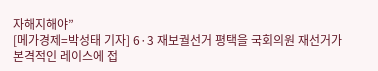자해지해야”
[메가경제=박성태 기자] 6·3 재보궐선거 평택을 국회의원 재선거가 본격적인 레이스에 접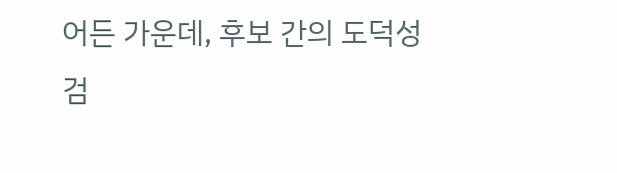어든 가운데, 후보 간의 도덕성 검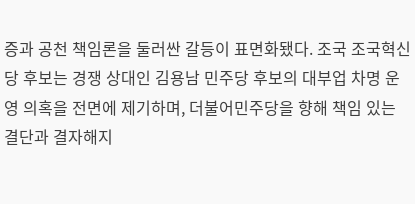증과 공천 책임론을 둘러싼 갈등이 표면화됐다. 조국 조국혁신당 후보는 경쟁 상대인 김용남 민주당 후보의 대부업 차명 운영 의혹을 전면에 제기하며, 더불어민주당을 향해 책임 있는 결단과 결자해지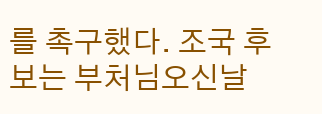를 촉구했다. 조국 후보는 부처님오신날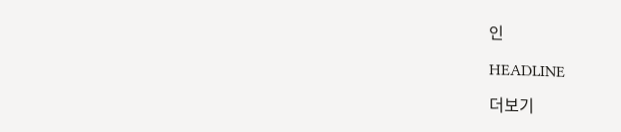인

HEADLINE

더보기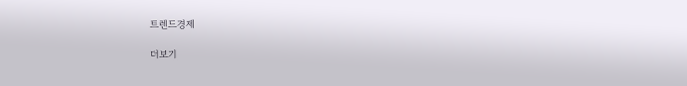트렌드경제

더보기